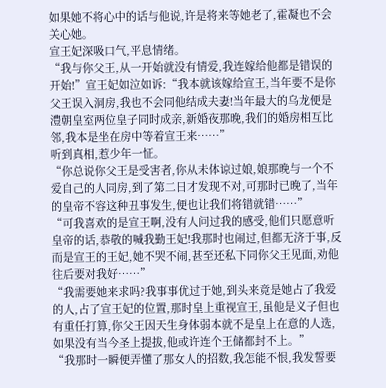如果她不将心中的话与他说,许是将来等她老了,霍凝也不会关心她。
宣王妃深吸口气,平息情绪。
“我与你父王,从一开始就没有情爱,我连嫁给他都是错误的开始!”宣王妃如泣如诉:“我本就该嫁给宣王,当年要不是你父王误入洞房,我也不会同他结成夫妻!当年最大的乌龙便是澧朝皇室两位皇子同时成亲,新婚夜那晚,我们的婚房相互比邻,我本是坐在房中等着宣王来……”
听到真相,惹少年一怔。
“你总说你父王是受害者,你从未体谅过娘,娘那晚与一个不爱自己的人同房,到了第二日才发现不对,可那时已晚了,当年的皇帝不容这种丑事发生,便也让我们将错就错……”
“可我喜欢的是宣王啊,没有人问过我的感受,他们只愿意听皇帝的话,恭敬的喊我勤王妃!我那时也闹过,但都无济于事,反而是宣王的王妃,她不哭不闹,甚至还私下同你父王见面,劝他往后要对我好……”
“我需要她来求吗?我事事优过于她,到头来竟是她占了我爱的人,占了宣王妃的位置,那时皇上重视宣王,虽他是义子但也有重任打算,你父王因天生身体弱本就不是皇上在意的人选,如果没有当今圣上提拔,他或许连个王储都封不上。”
“我那时一瞬便弄懂了那女人的招数,我怎能不恨,我发誓要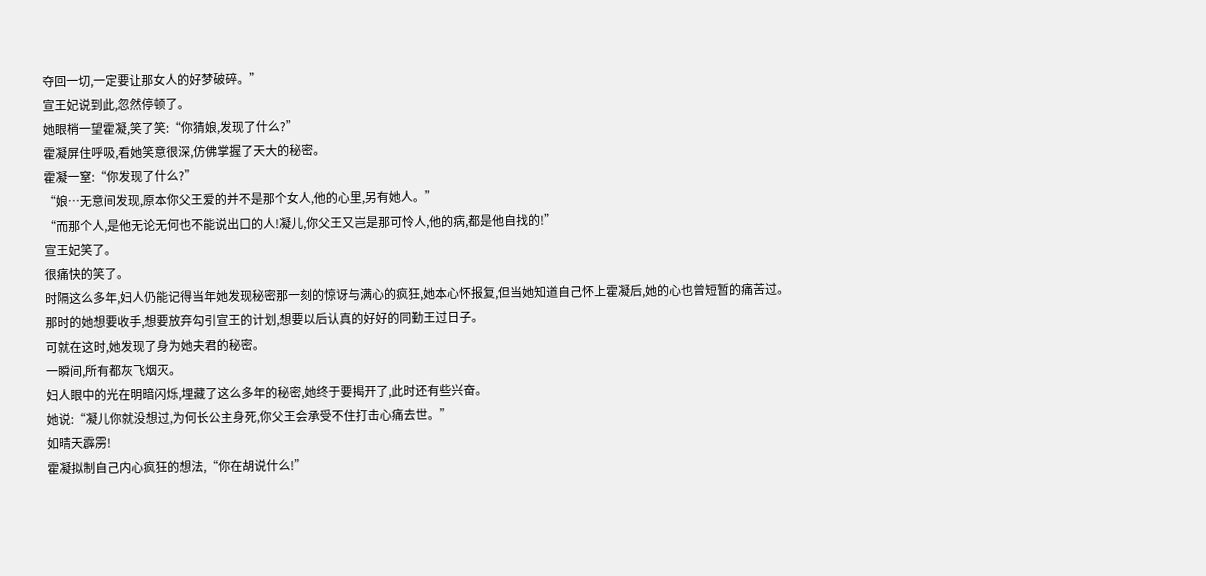夺回一切,一定要让那女人的好梦破碎。”
宣王妃说到此,忽然停顿了。
她眼梢一望霍凝,笑了笑:“你猜娘,发现了什么?”
霍凝屏住呼吸,看她笑意很深,仿佛掌握了天大的秘密。
霍凝一窒:“你发现了什么?”
“娘…无意间发现,原本你父王爱的并不是那个女人,他的心里,另有她人。”
“而那个人,是他无论无何也不能说出口的人!凝儿,你父王又岂是那可怜人,他的病,都是他自找的!”
宣王妃笑了。
很痛快的笑了。
时隔这么多年,妇人仍能记得当年她发现秘密那一刻的惊讶与满心的疯狂,她本心怀报复,但当她知道自己怀上霍凝后,她的心也曾短暂的痛苦过。
那时的她想要收手,想要放弃勾引宣王的计划,想要以后认真的好好的同勤王过日子。
可就在这时,她发现了身为她夫君的秘密。
一瞬间,所有都灰飞烟灭。
妇人眼中的光在明暗闪烁,埋藏了这么多年的秘密,她终于要揭开了,此时还有些兴奋。
她说:“凝儿你就没想过,为何长公主身死,你父王会承受不住打击心痛去世。”
如晴天霹雳!
霍凝拟制自己内心疯狂的想法,“你在胡说什么!”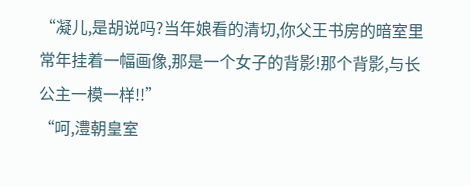“凝儿,是胡说吗?当年娘看的清切,你父王书房的暗室里常年挂着一幅画像,那是一个女子的背影!那个背影,与长公主一模一样!!”
“呵,澧朝皇室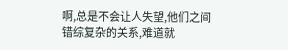啊,总是不会让人失望,他们之间错综复杂的关系,难道就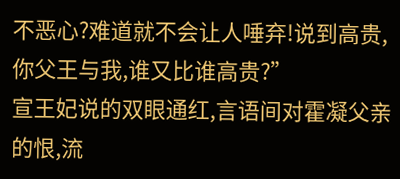不恶心?难道就不会让人唾弃!说到高贵,你父王与我,谁又比谁高贵?”
宣王妃说的双眼通红,言语间对霍凝父亲的恨,流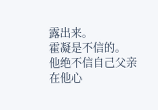露出来。
霍凝是不信的。
他绝不信自己父亲在他心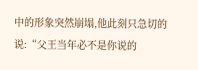中的形象突然崩塌,他此刻只急切的说:“父王当年必不是你说的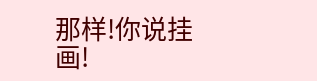那样!你说挂画!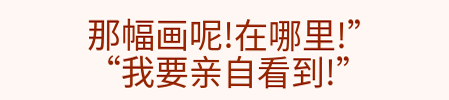那幅画呢!在哪里!”
“我要亲自看到!”